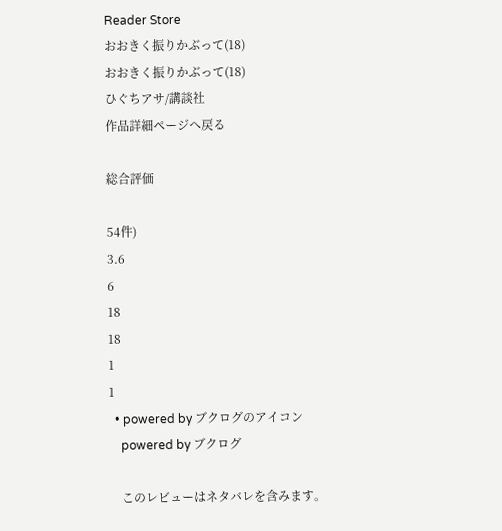Reader Store
おおきく振りかぶって(18)
おおきく振りかぶって(18)
ひぐちアサ/講談社
作品詳細ページへ戻る

総合評価

54件)
3.6
6
18
18
1
1
  • powered by ブクログのアイコン
    powered by ブクログ

    このレビューはネタバレを含みます。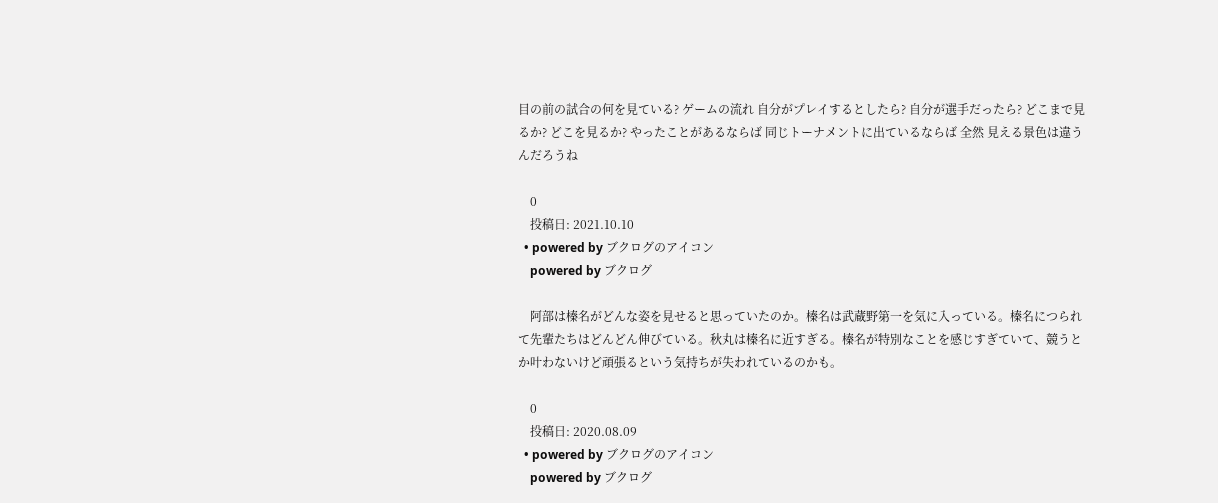目の前の試合の何を見ている? ゲームの流れ 自分がプレイするとしたら? 自分が選手だったら? どこまで見るか? どこを見るか? やったことがあるならば 同じトーナメントに出ているならば 全然 見える景色は違うんだろうね

    0
    投稿日: 2021.10.10
  • powered by ブクログのアイコン
    powered by ブクログ

    阿部は榛名がどんな姿を見せると思っていたのか。榛名は武蔵野第一を気に入っている。榛名につられて先輩たちはどんどん伸びている。秋丸は榛名に近すぎる。榛名が特別なことを感じすぎていて、競うとか叶わないけど頑張るという気持ちが失われているのかも。

    0
    投稿日: 2020.08.09
  • powered by ブクログのアイコン
    powered by ブクログ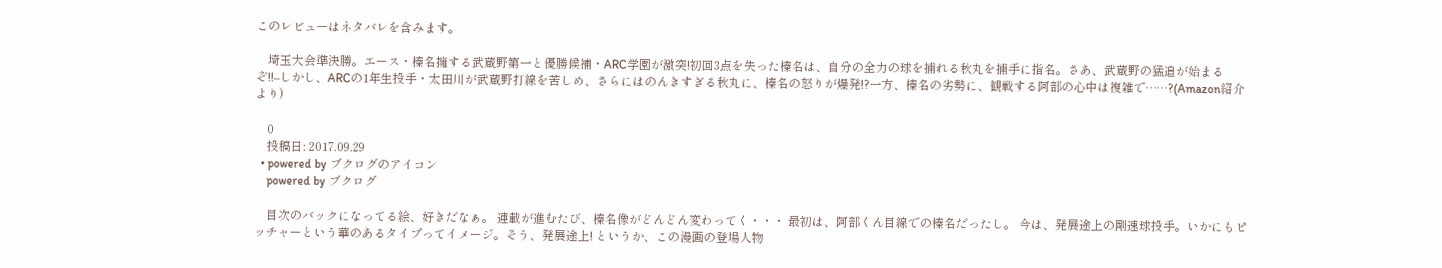このレビューはネタバレを含みます。

    埼玉大会準決勝。エース・榛名擁する武蔵野第一と優勝候補・ARC学園が激突!初回3点を失った榛名は、自分の全力の球を捕れる秋丸を捕手に指名。さあ、武蔵野の猛追が始まるぞ!!--しかし、ARCの1年生投手・太田川が武蔵野打線を苦しめ、さらにはのんきすぎる秋丸に、榛名の怒りが爆発!?一方、榛名の劣勢に、観戦する阿部の心中は複雑で……?(Amazon紹介より)

    0
    投稿日: 2017.09.29
  • powered by ブクログのアイコン
    powered by ブクログ

    目次のバックになってる絵、好きだなぁ。 連載が進むたび、榛名像がどんどん変わってく・・・ 最初は、阿部くん目線での榛名だったし。 今は、発展途上の剛速球投手。いかにもピッチャーという華のあるタイプってイメージ。そう、発展途上! というか、この漫画の登場人物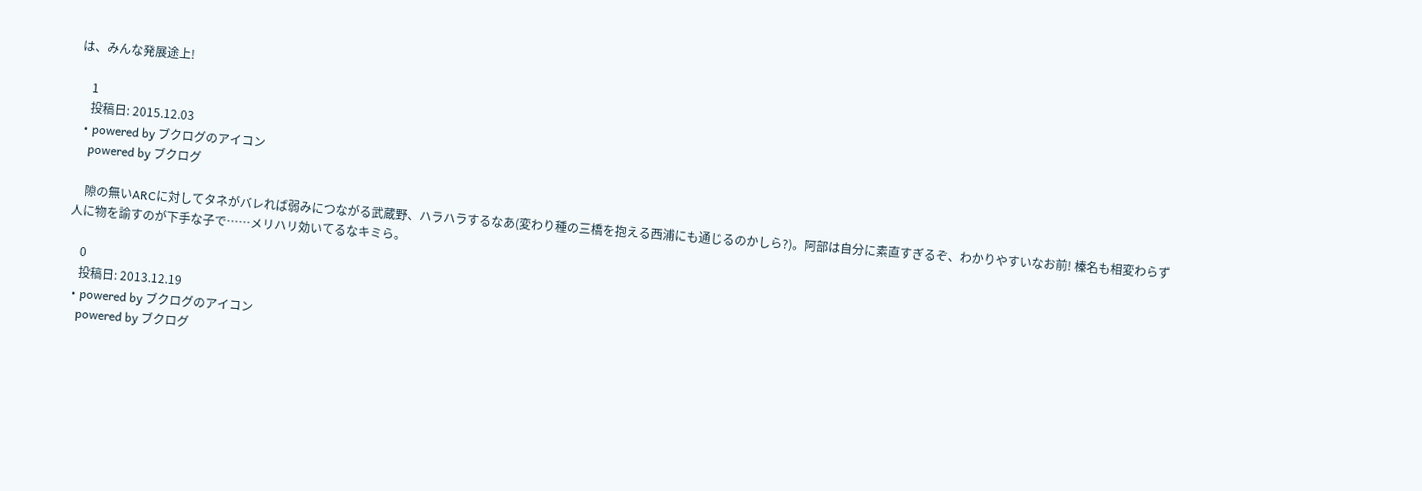は、みんな発展途上!

    1
    投稿日: 2015.12.03
  • powered by ブクログのアイコン
    powered by ブクログ

    隙の無いARCに対してタネがバレれば弱みにつながる武蔵野、ハラハラするなあ(変わり種の三橋を抱える西浦にも通じるのかしら?)。阿部は自分に素直すぎるぞ、わかりやすいなお前! 榛名も相変わらず人に物を諭すのが下手な子で……メリハリ効いてるなキミら。

    0
    投稿日: 2013.12.19
  • powered by ブクログのアイコン
    powered by ブクログ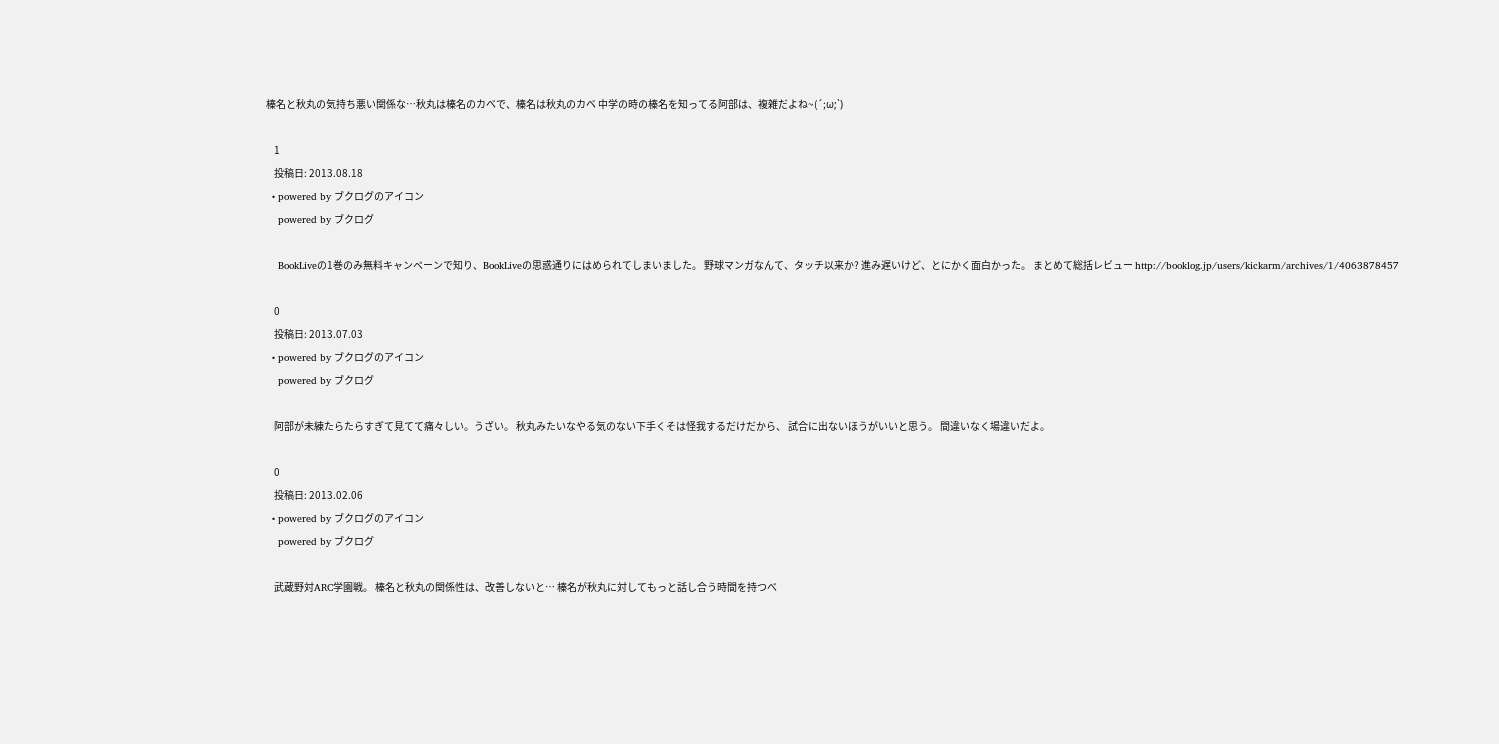榛名と秋丸の気持ち悪い関係な…秋丸は榛名のカベで、榛名は秋丸のカベ 中学の時の榛名を知ってる阿部は、複雑だよね~(´;ω;`)

    1
    投稿日: 2013.08.18
  • powered by ブクログのアイコン
    powered by ブクログ

    BookLiveの1巻のみ無料キャンペーンで知り、BookLiveの思惑通りにはめられてしまいました。 野球マンガなんて、タッチ以来か? 進み遅いけど、とにかく面白かった。 まとめて総括レビュー http://booklog.jp/users/kickarm/archives/1/4063878457

    0
    投稿日: 2013.07.03
  • powered by ブクログのアイコン
    powered by ブクログ

    阿部が未練たらたらすぎて見てて痛々しい。うざい。 秋丸みたいなやる気のない下手くそは怪我するだけだから、 試合に出ないほうがいいと思う。 間違いなく場違いだよ。

    0
    投稿日: 2013.02.06
  • powered by ブクログのアイコン
    powered by ブクログ

    武蔵野対ARC学園戦。 榛名と秋丸の関係性は、改善しないと… 榛名が秋丸に対してもっと話し合う時間を持つべ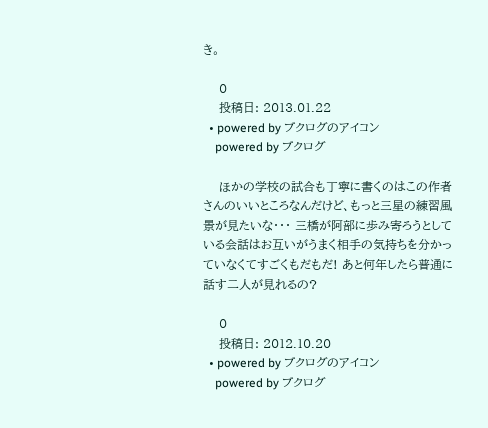き。

    0
    投稿日: 2013.01.22
  • powered by ブクログのアイコン
    powered by ブクログ

    ほかの学校の試合も丁寧に書くのはこの作者さんのいいところなんだけど、もっと三星の練習風景が見たいな・・・ 三橋が阿部に歩み寄ろうとしている会話はお互いがうまく相手の気持ちを分かっていなくてすごくもだもだ! あと何年したら普通に話す二人が見れるの?

    0
    投稿日: 2012.10.20
  • powered by ブクログのアイコン
    powered by ブクログ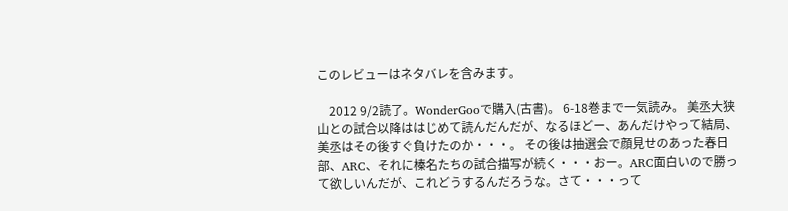このレビューはネタバレを含みます。

    2012 9/2読了。WonderGooで購入(古書)。 6-18巻まで一気読み。 美丞大狭山との試合以降ははじめて読んだんだが、なるほどー、あんだけやって結局、美丞はその後すぐ負けたのか・・・。 その後は抽選会で顔見せのあった春日部、ARC、それに榛名たちの試合描写が続く・・・おー。ARC面白いので勝って欲しいんだが、これどうするんだろうな。さて・・・って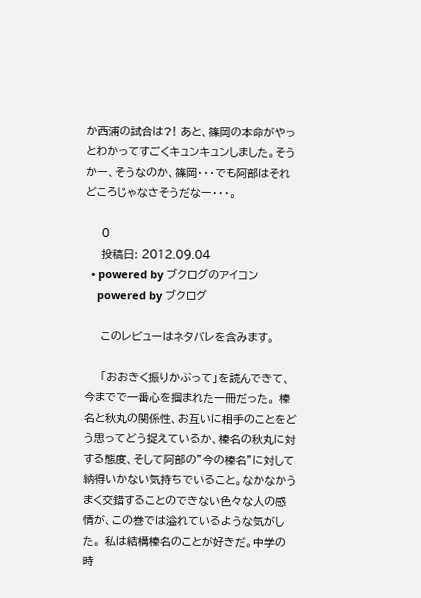か西浦の試合は?! あと、篠岡の本命がやっとわかってすごくキュンキュンしました。そうかー、そうなのか、篠岡・・・でも阿部はそれどころじゃなさそうだなー・・・。

    0
    投稿日: 2012.09.04
  • powered by ブクログのアイコン
    powered by ブクログ

    このレビューはネタバレを含みます。

    「おおきく振りかぶって」を読んできて、今までで一番心を掴まれた一冊だった。 榛名と秋丸の関係性、お互いに相手のことをどう思ってどう捉えているか、榛名の秋丸に対する態度、そして阿部の”今の榛名”に対して納得いかない気持ちでいること。なかなかうまく交錯することのできない色々な人の感情が、この巻では溢れているような気がした。 私は結構榛名のことが好きだ。中学の時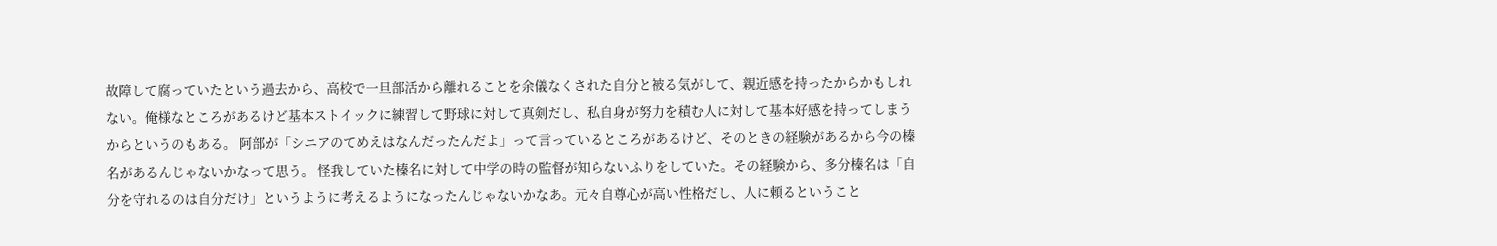故障して腐っていたという過去から、高校で一旦部活から離れることを余儀なくされた自分と被る気がして、親近感を持ったからかもしれない。俺様なところがあるけど基本ストイックに練習して野球に対して真剣だし、私自身が努力を積む人に対して基本好感を持ってしまうからというのもある。 阿部が「シニアのてめえはなんだったんだよ」って言っているところがあるけど、そのときの経験があるから今の榛名があるんじゃないかなって思う。 怪我していた榛名に対して中学の時の監督が知らないふりをしていた。その経験から、多分榛名は「自分を守れるのは自分だけ」というように考えるようになったんじゃないかなあ。元々自尊心が高い性格だし、人に頼るということ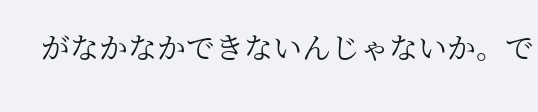がなかなかできないんじゃないか。で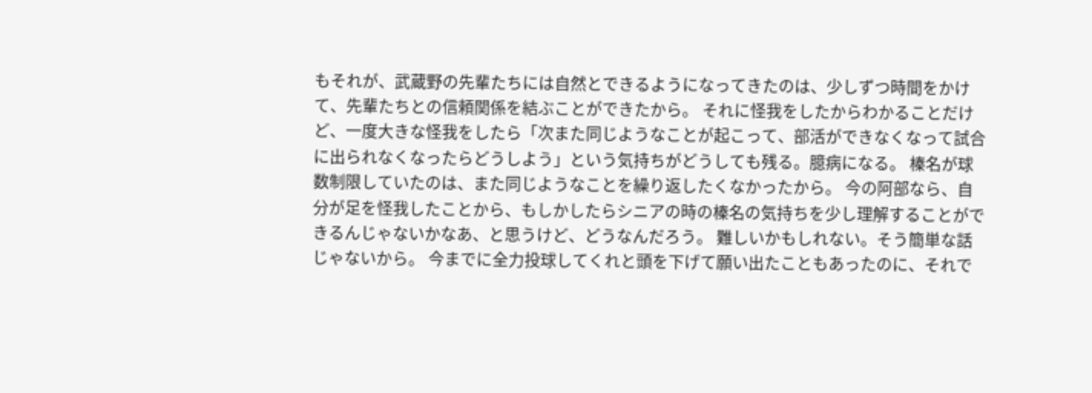もそれが、武蔵野の先輩たちには自然とできるようになってきたのは、少しずつ時間をかけて、先輩たちとの信頼関係を結ぶことができたから。 それに怪我をしたからわかることだけど、一度大きな怪我をしたら「次また同じようなことが起こって、部活ができなくなって試合に出られなくなったらどうしよう」という気持ちがどうしても残る。臆病になる。 榛名が球数制限していたのは、また同じようなことを繰り返したくなかったから。 今の阿部なら、自分が足を怪我したことから、もしかしたらシニアの時の榛名の気持ちを少し理解することができるんじゃないかなあ、と思うけど、どうなんだろう。 難しいかもしれない。そう簡単な話じゃないから。 今までに全力投球してくれと頭を下げて願い出たこともあったのに、それで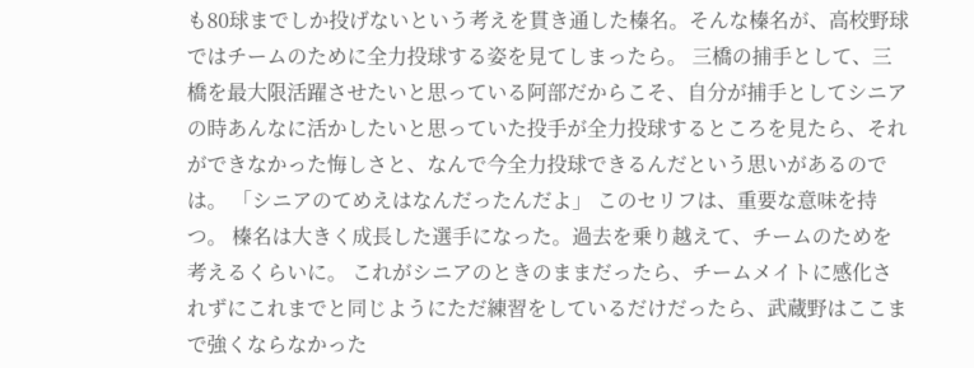も80球までしか投げないという考えを貫き通した榛名。そんな榛名が、高校野球ではチームのために全力投球する姿を見てしまったら。 三橋の捕手として、三橋を最大限活躍させたいと思っている阿部だからこそ、自分が捕手としてシニアの時あんなに活かしたいと思っていた投手が全力投球するところを見たら、それができなかった悔しさと、なんで今全力投球できるんだという思いがあるのでは。 「シニアのてめえはなんだったんだよ」 このセリフは、重要な意味を持つ。 榛名は大きく成長した選手になった。過去を乗り越えて、チームのためを考えるくらいに。 これがシニアのときのままだったら、チームメイトに感化されずにこれまでと同じようにただ練習をしているだけだったら、武蔵野はここまで強くならなかった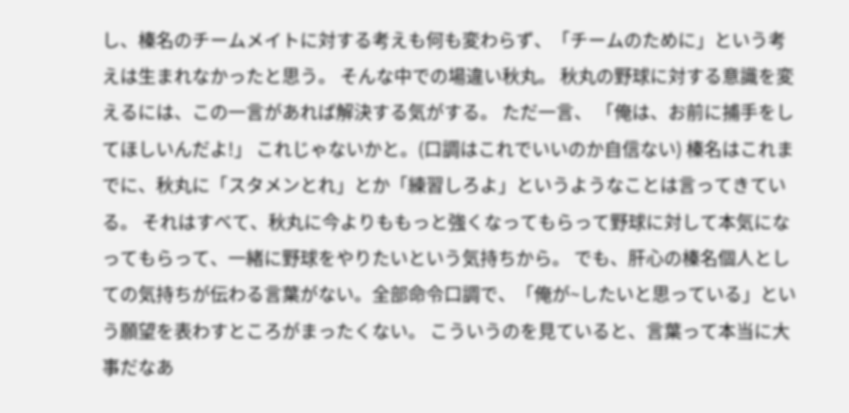し、榛名のチームメイトに対する考えも何も変わらず、「チームのために」という考えは生まれなかったと思う。 そんな中での場違い秋丸。 秋丸の野球に対する意識を変えるには、この一言があれば解決する気がする。 ただ一言、 「俺は、お前に捕手をしてほしいんだよ!」 これじゃないかと。(口調はこれでいいのか自信ない) 榛名はこれまでに、秋丸に「スタメンとれ」とか「練習しろよ」というようなことは言ってきている。 それはすべて、秋丸に今よりももっと強くなってもらって野球に対して本気になってもらって、一緒に野球をやりたいという気持ちから。 でも、肝心の榛名個人としての気持ちが伝わる言葉がない。全部命令口調で、「俺が~したいと思っている」という願望を表わすところがまったくない。 こういうのを見ていると、言葉って本当に大事だなあ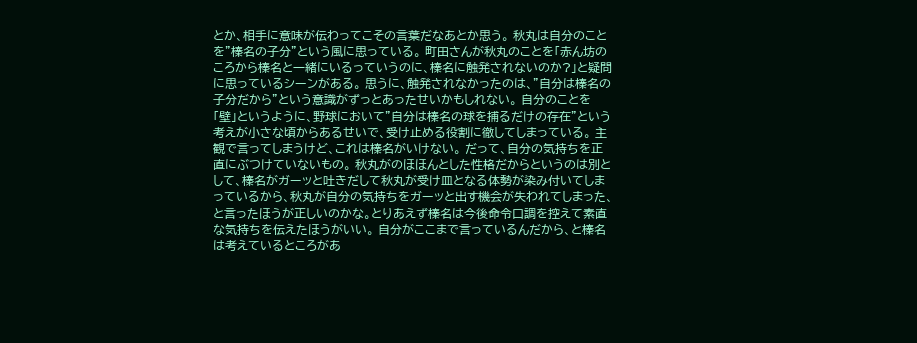とか、相手に意味が伝わってこその言葉だなあとか思う。 秋丸は自分のことを”榛名の子分”という風に思っている。 町田さんが秋丸のことを「赤ん坊のころから榛名と一緒にいるっていうのに、榛名に触発されないのか?」と疑問に思っているシーンがある。 思うに、触発されなかったのは、”自分は榛名の子分だから”という意識がずっとあったせいかもしれない。 自分のことを「壁」というように、野球において”自分は榛名の球を捕るだけの存在”という考えが小さな頃からあるせいで、受け止める役割に徹してしまっている。 主観で言ってしまうけど、これは榛名がいけない。 だって、自分の気持ちを正直にぶつけていないもの。 秋丸がのほほんとした性格だからというのは別として、榛名がガーッと吐きだして秋丸が受け皿となる体勢が染み付いてしまっているから、秋丸が自分の気持ちをガーッと出す機会が失われてしまった、と言ったほうが正しいのかな。とりあえず榛名は今後命令口調を控えて素直な気持ちを伝えたほうがいい。 自分がここまで言っているんだから、と榛名は考えているところがあ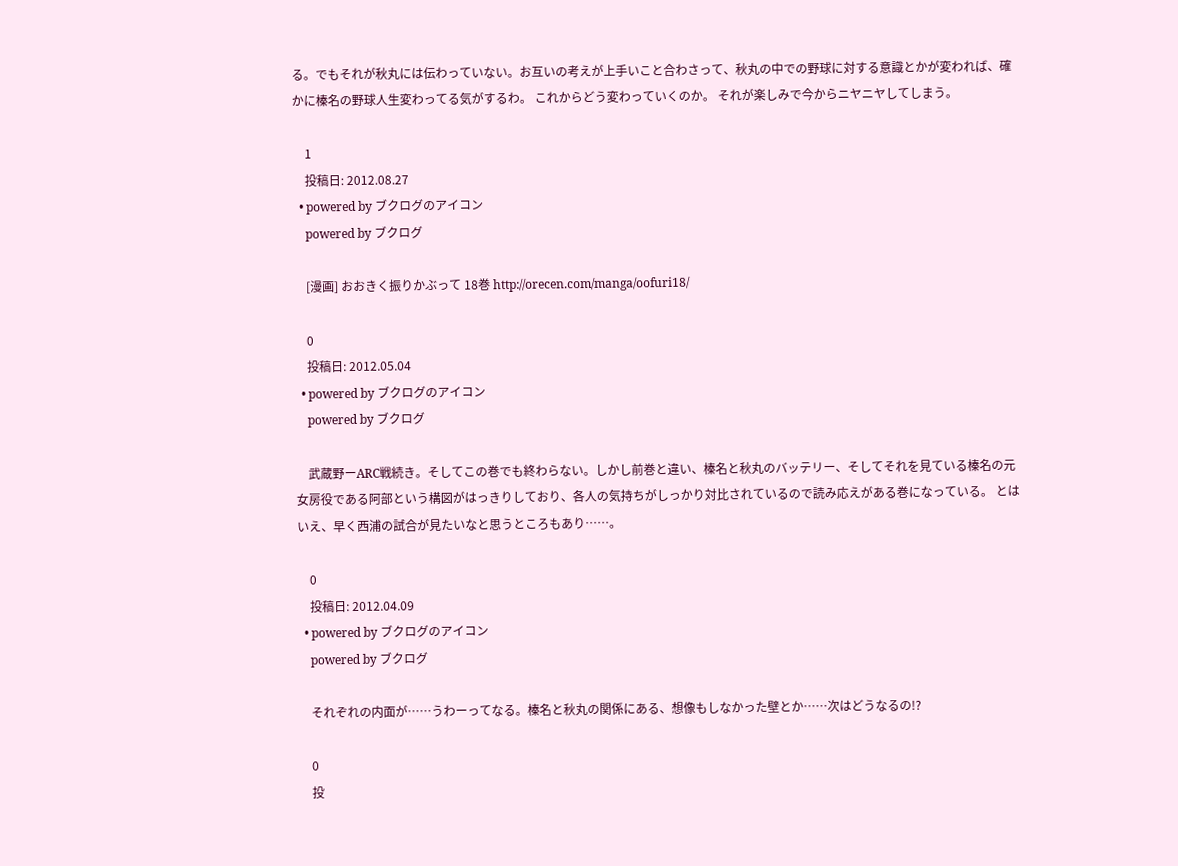る。でもそれが秋丸には伝わっていない。お互いの考えが上手いこと合わさって、秋丸の中での野球に対する意識とかが変われば、確かに榛名の野球人生変わってる気がするわ。 これからどう変わっていくのか。 それが楽しみで今からニヤニヤしてしまう。

    1
    投稿日: 2012.08.27
  • powered by ブクログのアイコン
    powered by ブクログ

    [漫画] おおきく振りかぶって 18巻 http://orecen.com/manga/oofuri18/

    0
    投稿日: 2012.05.04
  • powered by ブクログのアイコン
    powered by ブクログ

    武蔵野ーARC戦続き。そしてこの巻でも終わらない。しかし前巻と違い、榛名と秋丸のバッテリー、そしてそれを見ている榛名の元女房役である阿部という構図がはっきりしており、各人の気持ちがしっかり対比されているので読み応えがある巻になっている。 とはいえ、早く西浦の試合が見たいなと思うところもあり……。

    0
    投稿日: 2012.04.09
  • powered by ブクログのアイコン
    powered by ブクログ

    それぞれの内面が……うわーってなる。榛名と秋丸の関係にある、想像もしなかった壁とか……次はどうなるの!?

    0
    投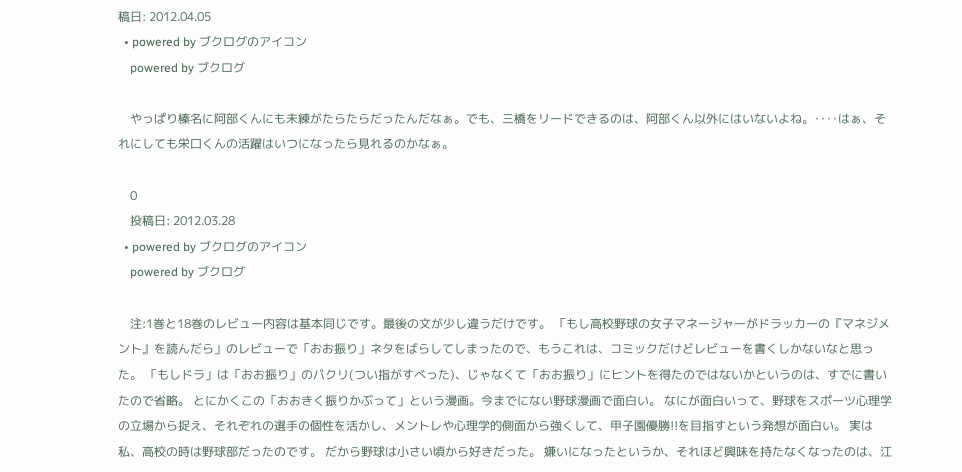稿日: 2012.04.05
  • powered by ブクログのアイコン
    powered by ブクログ

    やっぱり榛名に阿部くんにも未練がたらたらだったんだなぁ。でも、三橋をリードできるのは、阿部くん以外にはいないよね。‥‥はぁ、それにしても栄口くんの活躍はいつになったら見れるのかなぁ。

    0
    投稿日: 2012.03.28
  • powered by ブクログのアイコン
    powered by ブクログ

    注:1巻と18巻のレビュー内容は基本同じです。最後の文が少し違うだけです。 「もし高校野球の女子マネージャーがドラッカーの『マネジメント』を読んだら」のレビューで「おお振り」ネタをばらしてしまったので、もうこれは、コミックだけどレビューを書くしかないなと思った。 「もしドラ」は「おお振り」のパクリ(つい指がすべった)、じゃなくて「おお振り」にヒントを得たのではないかというのは、すでに書いたので省略。 とにかくこの「おおきく振りかぶって」という漫画。今までにない野球漫画で面白い。 なにが面白いって、野球をスポーツ心理学の立場から捉え、それぞれの選手の個性を活かし、メントレや心理学的側面から強くして、甲子園優勝!!を目指すという発想が面白い。 実は私、高校の時は野球部だったのです。 だから野球は小さい頃から好きだった。 嫌いになったというか、それほど興味を持たなくなったのは、江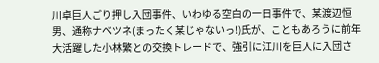川卓巨人ごり押し入団事件、いわゆる空白の一日事件で、某渡辺恒男、通称ナベツネ(まったく某じゃないっ!)氏が、こともあろうに前年大活躍した小林繁との交換トレードで、強引に江川を巨人に入団さ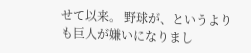せて以来。 野球が、というよりも巨人が嫌いになりまし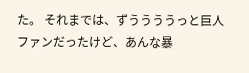た。 それまでは、ずううううっと巨人ファンだったけど、あんな暴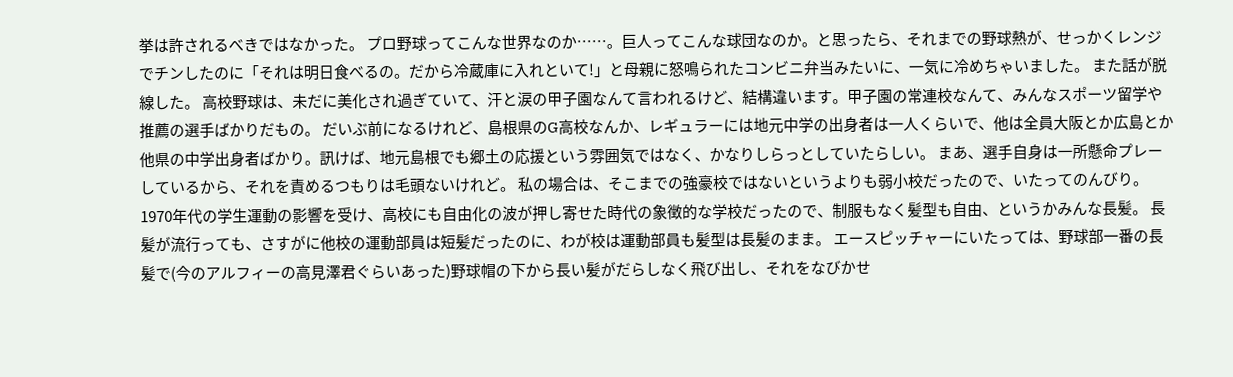挙は許されるべきではなかった。 プロ野球ってこんな世界なのか……。巨人ってこんな球団なのか。と思ったら、それまでの野球熱が、せっかくレンジでチンしたのに「それは明日食べるの。だから冷蔵庫に入れといて!」と母親に怒鳴られたコンビニ弁当みたいに、一気に冷めちゃいました。 また話が脱線した。 高校野球は、未だに美化され過ぎていて、汗と涙の甲子園なんて言われるけど、結構違います。甲子園の常連校なんて、みんなスポーツ留学や推薦の選手ばかりだもの。 だいぶ前になるけれど、島根県のG高校なんか、レギュラーには地元中学の出身者は一人くらいで、他は全員大阪とか広島とか他県の中学出身者ばかり。訊けば、地元島根でも郷土の応援という雰囲気ではなく、かなりしらっとしていたらしい。 まあ、選手自身は一所懸命プレーしているから、それを責めるつもりは毛頭ないけれど。 私の場合は、そこまでの強豪校ではないというよりも弱小校だったので、いたってのんびり。 1970年代の学生運動の影響を受け、高校にも自由化の波が押し寄せた時代の象徴的な学校だったので、制服もなく髪型も自由、というかみんな長髪。 長髪が流行っても、さすがに他校の運動部員は短髪だったのに、わが校は運動部員も髪型は長髪のまま。 エースピッチャーにいたっては、野球部一番の長髪で(今のアルフィーの高見澤君ぐらいあった)野球帽の下から長い髪がだらしなく飛び出し、それをなびかせ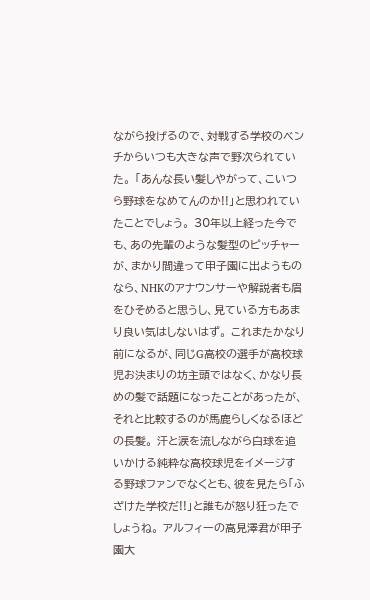ながら投げるので、対戦する学校のベンチからいつも大きな声で野次られていた。 「あんな長い髪しやがって、こいつら野球をなめてんのか!!」と思われていたことでしょう。 30年以上経った今でも、あの先輩のような髪型のピッチャーが、まかり間違って甲子園に出ようものなら、NHKのアナウンサーや解説者も眉をひそめると思うし、見ている方もあまり良い気はしないはず。 これまたかなり前になるが、同じG高校の選手が高校球児お決まりの坊主頭ではなく、かなり長めの髪で話題になったことがあったが、それと比較するのが馬鹿らしくなるほどの長髪。 汗と涙を流しながら白球を追いかける純粋な高校球児をイメージする野球ファンでなくとも、彼を見たら「ふざけた学校だ!!」と誰もが怒り狂ったでしょうね。 アルフィーの高見澤君が甲子園大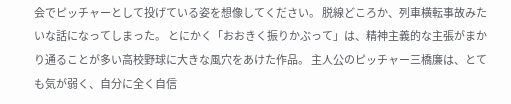会でピッチャーとして投げている姿を想像してください。 脱線どころか、列車横転事故みたいな話になってしまった。 とにかく「おおきく振りかぶって」は、精神主義的な主張がまかり通ることが多い高校野球に大きな風穴をあけた作品。 主人公のピッチャー三橋廉は、とても気が弱く、自分に全く自信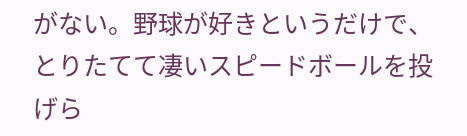がない。野球が好きというだけで、とりたてて凄いスピードボールを投げら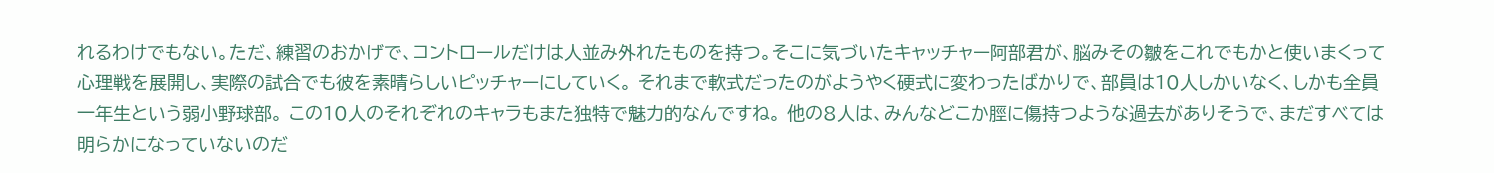れるわけでもない。ただ、練習のおかげで、コントロールだけは人並み外れたものを持つ。そこに気づいたキャッチャー阿部君が、脳みその皺をこれでもかと使いまくって心理戦を展開し、実際の試合でも彼を素晴らしいピッチャーにしていく。 それまで軟式だったのがようやく硬式に変わったばかりで、部員は10人しかいなく、しかも全員一年生という弱小野球部。 この10人のそれぞれのキャラもまた独特で魅力的なんですね。 他の8人は、みんなどこか脛に傷持つような過去がありそうで、まだすべては明らかになっていないのだ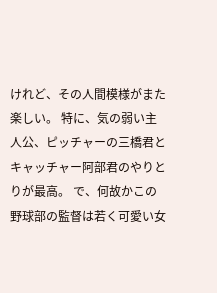けれど、その人間模様がまた楽しい。 特に、気の弱い主人公、ピッチャーの三橋君とキャッチャー阿部君のやりとりが最高。 で、何故かこの野球部の監督は若く可愛い女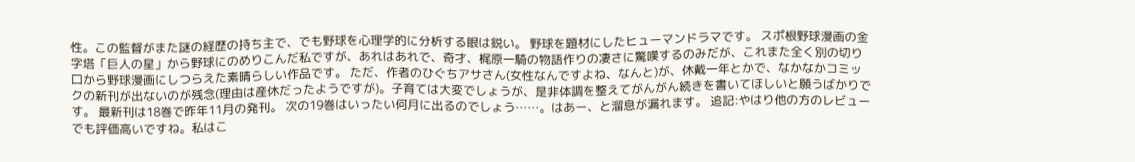性。この監督がまた謎の経歴の持ち主で、でも野球を心理学的に分析する眼は鋭い。 野球を題材にしたヒューマンドラマです。 スポ根野球漫画の金字塔「巨人の星」から野球にのめりこんだ私ですが、あれはあれで、奇才、梶原一騎の物語作りの凄さに驚嘆するのみだが、これまた全く別の切り口から野球漫画にしつらえた素晴らしい作品です。 ただ、作者のひぐちアサさん(女性なんですよね、なんと)が、休戴一年とかで、なかなかコミックの新刊が出ないのが残念(理由は産休だったようですが)。子育ては大変でしょうが、是非体調を整えてがんがん続きを書いてほしいと願うばかりです。 最新刊は18巻で昨年11月の発刊。 次の19巻はいったい何月に出るのでしょう……。はあー、と溜息が漏れます。 追記:やはり他の方のレビューでも評価高いですね。私はこ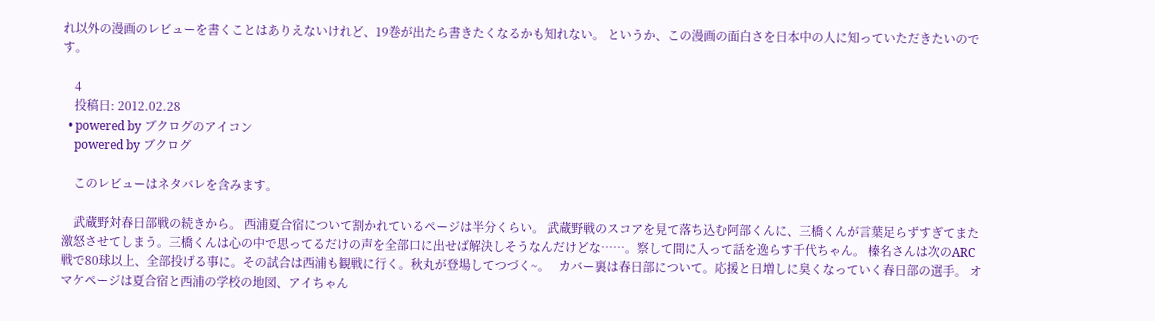れ以外の漫画のレビューを書くことはありえないけれど、19巻が出たら書きたくなるかも知れない。 というか、この漫画の面白さを日本中の人に知っていただきたいのです。

    4
    投稿日: 2012.02.28
  • powered by ブクログのアイコン
    powered by ブクログ

    このレビューはネタバレを含みます。

    武蔵野対春日部戦の続きから。 西浦夏合宿について割かれているページは半分くらい。 武蔵野戦のスコアを見て落ち込む阿部くんに、三橋くんが言葉足らずすぎてまた激怒させてしまう。三橋くんは心の中で思ってるだけの声を全部口に出せば解決しそうなんだけどな……。察して間に入って話を逸らす千代ちゃん。 榛名さんは次のARC戦で80球以上、全部投げる事に。その試合は西浦も観戦に行く。秋丸が登場してつづく~。   カバー裏は春日部について。応援と日増しに臭くなっていく春日部の選手。 オマケページは夏合宿と西浦の学校の地図、アイちゃん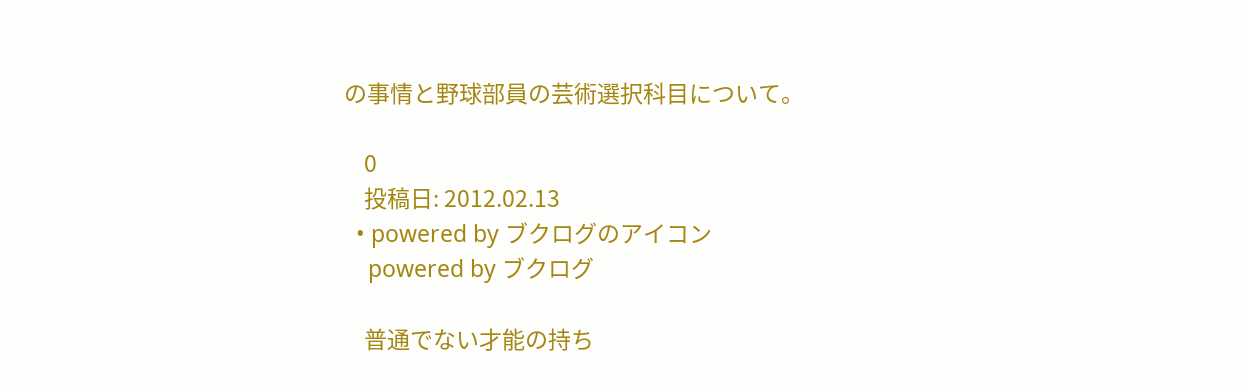の事情と野球部員の芸術選択科目について。

    0
    投稿日: 2012.02.13
  • powered by ブクログのアイコン
    powered by ブクログ

    普通でない才能の持ち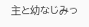主と幼なじみっ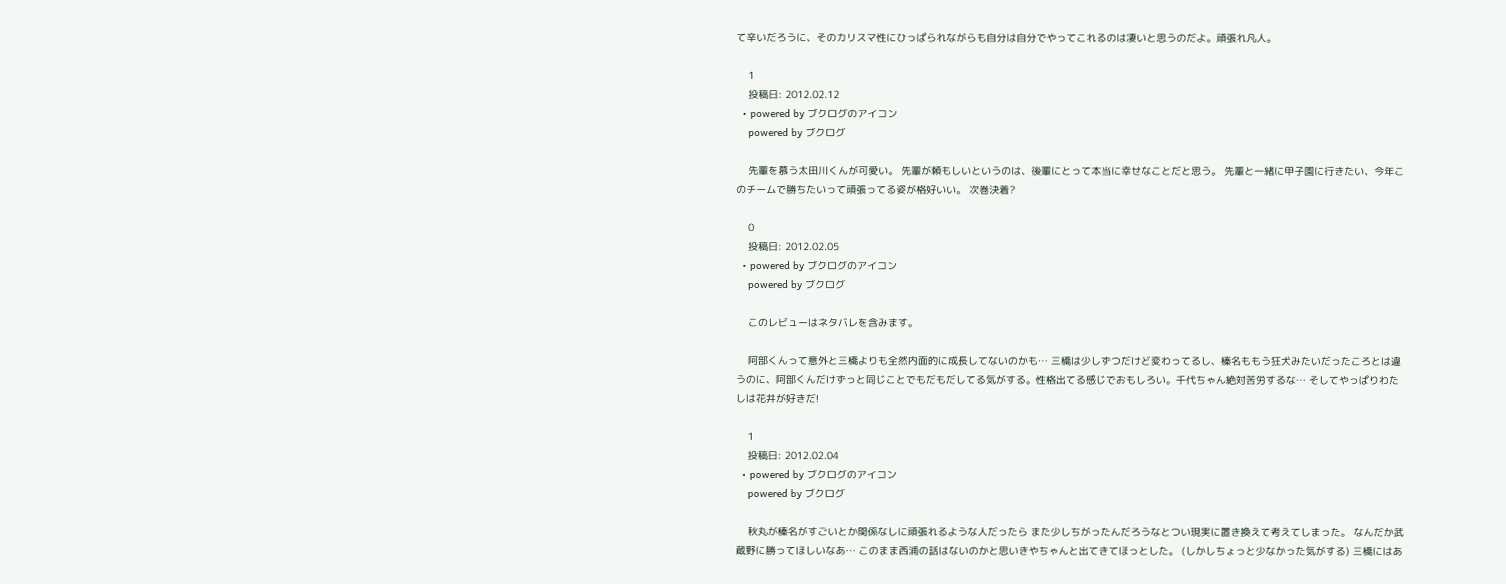て辛いだろうに、そのカリスマ性にひっぱられながらも自分は自分でやってこれるのは凄いと思うのだよ。頑張れ凡人。

    1
    投稿日: 2012.02.12
  • powered by ブクログのアイコン
    powered by ブクログ

    先輩を慕う太田川くんが可愛い。 先輩が頼もしいというのは、後輩にとって本当に幸せなことだと思う。 先輩と一緒に甲子園に行きたい、今年このチームで勝ちたいって頑張ってる姿が格好いい。 次巻決着?

    0
    投稿日: 2012.02.05
  • powered by ブクログのアイコン
    powered by ブクログ

    このレビューはネタバレを含みます。

    阿部くんって意外と三橋よりも全然内面的に成長してないのかも… 三橋は少しずつだけど変わってるし、榛名ももう狂犬みたいだったころとは違うのに、阿部くんだけずっと同じことでもだもだしてる気がする。性格出てる感じでおもしろい。千代ちゃん絶対苦労するな… そしてやっぱりわたしは花井が好きだ!

    1
    投稿日: 2012.02.04
  • powered by ブクログのアイコン
    powered by ブクログ

    秋丸が榛名がすごいとか関係なしに頑張れるような人だったら また少しちがったんだろうなとつい現実に置き換えて考えてしまった。 なんだか武蔵野に勝ってほしいなあ… このまま西浦の話はないのかと思いきやちゃんと出てきてほっとした。 (しかしちょっと少なかった気がする) 三橋にはあ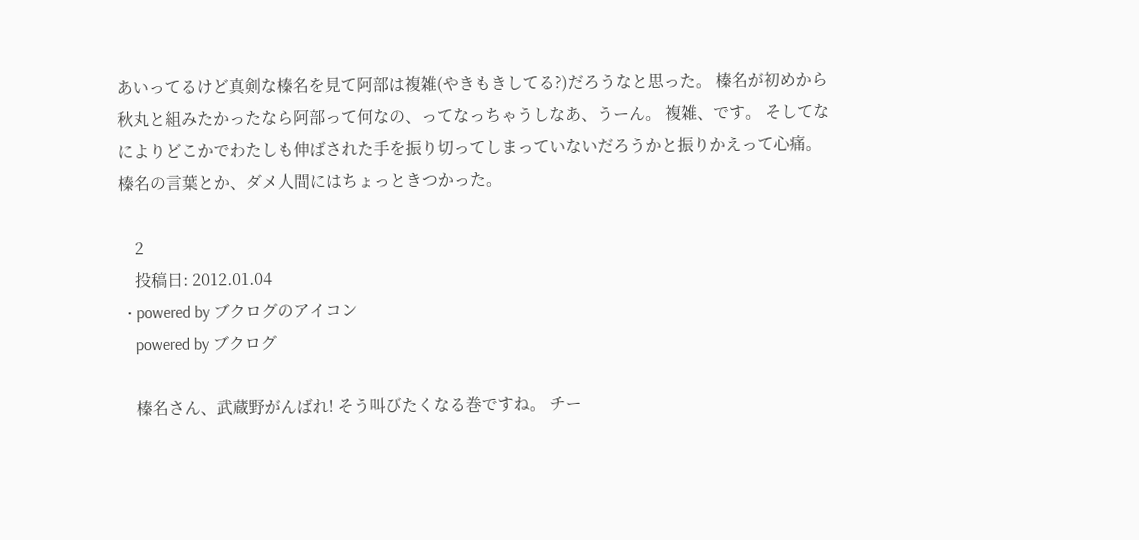あいってるけど真剣な榛名を見て阿部は複雑(やきもきしてる?)だろうなと思った。 榛名が初めから秋丸と組みたかったなら阿部って何なの、ってなっちゃうしなあ、うーん。 複雑、です。 そしてなによりどこかでわたしも伸ばされた手を振り切ってしまっていないだろうかと振りかえって心痛。 榛名の言葉とか、ダメ人間にはちょっときつかった。

    2
    投稿日: 2012.01.04
  • powered by ブクログのアイコン
    powered by ブクログ

    榛名さん、武蔵野がんばれ! そう叫びたくなる巻ですね。 チー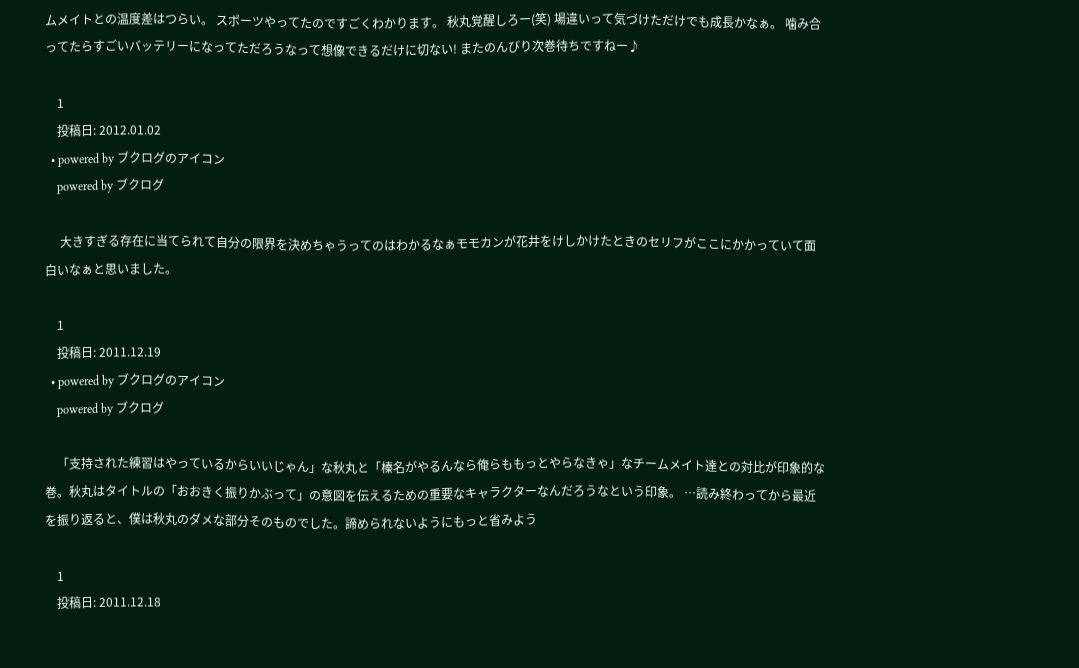ムメイトとの温度差はつらい。 スポーツやってたのですごくわかります。 秋丸覚醒しろー(笑) 場違いって気づけただけでも成長かなぁ。 噛み合ってたらすごいバッテリーになってただろうなって想像できるだけに切ない! またのんびり次巻待ちですねー♪

    1
    投稿日: 2012.01.02
  • powered by ブクログのアイコン
    powered by ブクログ

     大きすぎる存在に当てられて自分の限界を決めちゃうってのはわかるなぁモモカンが花井をけしかけたときのセリフがここにかかっていて面白いなぁと思いました。

    1
    投稿日: 2011.12.19
  • powered by ブクログのアイコン
    powered by ブクログ

    「支持された練習はやっているからいいじゃん」な秋丸と「榛名がやるんなら俺らももっとやらなきゃ」なチームメイト達との対比が印象的な巻。秋丸はタイトルの「おおきく振りかぶって」の意図を伝えるための重要なキャラクターなんだろうなという印象。 …読み終わってから最近を振り返ると、僕は秋丸のダメな部分そのものでした。諦められないようにもっと省みよう

    1
    投稿日: 2011.12.18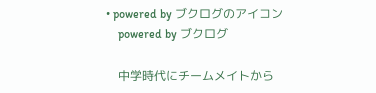• powered by ブクログのアイコン
    powered by ブクログ

    中学時代にチームメイトから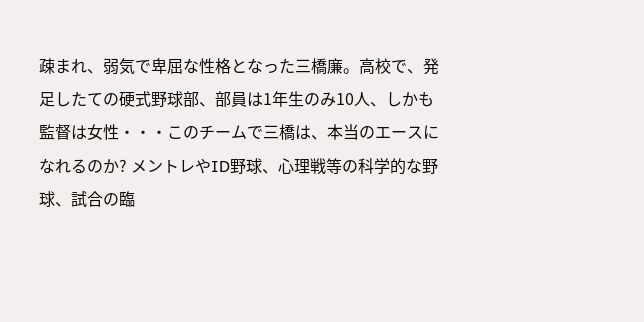疎まれ、弱気で卑屈な性格となった三橋廉。高校で、発足したての硬式野球部、部員は1年生のみ10人、しかも監督は女性・・・このチームで三橋は、本当のエースになれるのか? メントレやID野球、心理戦等の科学的な野球、試合の臨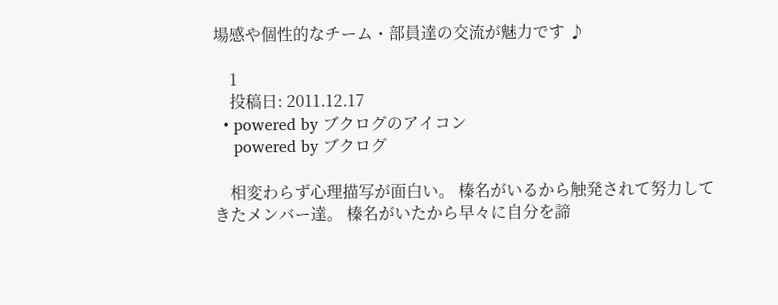場感や個性的なチーム・部員達の交流が魅力です ♪

    1
    投稿日: 2011.12.17
  • powered by ブクログのアイコン
    powered by ブクログ

    相変わらず心理描写が面白い。 榛名がいるから触発されて努力してきたメンバー達。 榛名がいたから早々に自分を諦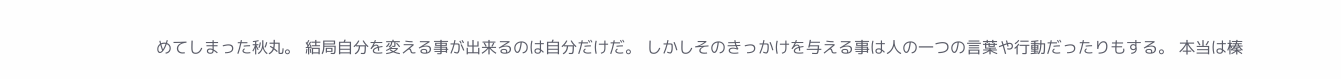めてしまった秋丸。 結局自分を変える事が出来るのは自分だけだ。 しかしそのきっかけを与える事は人の一つの言葉や行動だったりもする。 本当は榛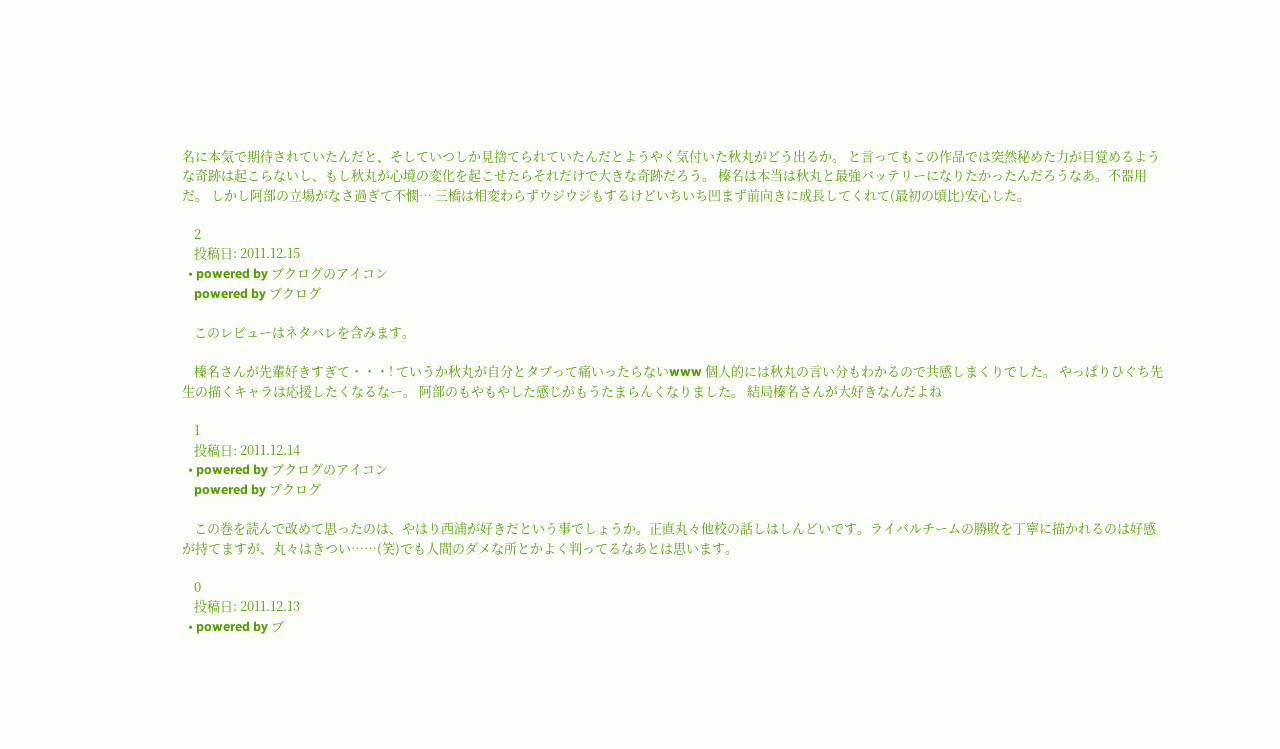名に本気で期待されていたんだと、そしていつしか見捨てられていたんだとようやく気付いた秋丸がどう出るか。 と言ってもこの作品では突然秘めた力が目覚めるような奇跡は起こらないし、もし秋丸が心境の変化を起こせたらそれだけで大きな奇跡だろう。 榛名は本当は秋丸と最強バッテリーになりたかったんだろうなあ。不器用だ。 しかし阿部の立場がなさ過ぎて不憫… 三橋は相変わらずウジウジもするけどいちいち凹まず前向きに成長してくれて(最初の頃比)安心した。

    2
    投稿日: 2011.12.15
  • powered by ブクログのアイコン
    powered by ブクログ

    このレビューはネタバレを含みます。

    榛名さんが先輩好きすぎて・・・! ていうか秋丸が自分とタブって痛いったらないwww 個人的には秋丸の言い分もわかるので共感しまくりでした。 やっぱりひぐち先生の描くキャラは応援したくなるなー。 阿部のもやもやした感じがもうたまらんくなりました。 結局榛名さんが大好きなんだよね

    1
    投稿日: 2011.12.14
  • powered by ブクログのアイコン
    powered by ブクログ

    この巻を読んで改めて思ったのは、やはり西浦が好きだという事でしょうか。正直丸々他校の話しはしんどいです。ライバルチームの勝敗を丁寧に描かれるのは好感が持てますが、丸々はきつい……(笑)でも人間のダメな所とかよく判ってるなあとは思います。

    0
    投稿日: 2011.12.13
  • powered by ブ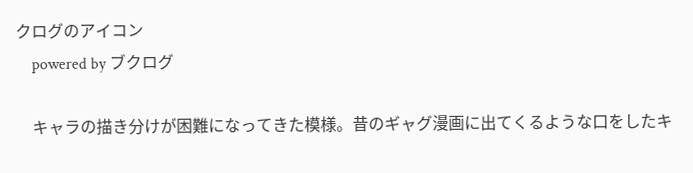クログのアイコン
    powered by ブクログ

    キャラの描き分けが困難になってきた模様。昔のギャグ漫画に出てくるような口をしたキ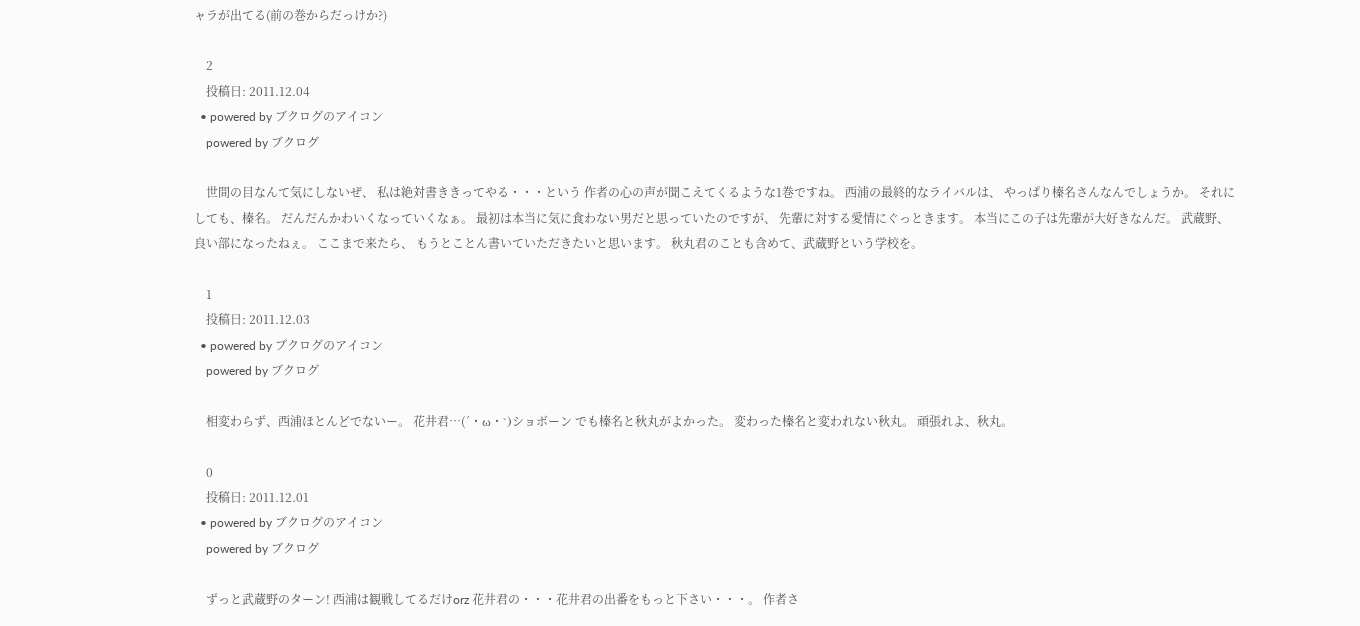ャラが出てる(前の巻からだっけか?)

    2
    投稿日: 2011.12.04
  • powered by ブクログのアイコン
    powered by ブクログ

    世間の目なんて気にしないぜ、 私は絶対書ききってやる・・・という 作者の心の声が聞こえてくるような1巻ですね。 西浦の最終的なライバルは、 やっぱり榛名さんなんでしょうか。 それにしても、榛名。 だんだんかわいくなっていくなぁ。 最初は本当に気に食わない男だと思っていたのですが、 先輩に対する愛情にぐっときます。 本当にこの子は先輩が大好きなんだ。 武蔵野、良い部になったねぇ。 ここまで来たら、 もうとことん書いていただきたいと思います。 秋丸君のことも含めて、武蔵野という学校を。

    1
    投稿日: 2011.12.03
  • powered by ブクログのアイコン
    powered by ブクログ

    相変わらず、西浦ほとんどでないー。 花井君…(´・ω・`)ショボーン でも榛名と秋丸がよかった。 変わった榛名と変われない秋丸。 頑張れよ、秋丸。

    0
    投稿日: 2011.12.01
  • powered by ブクログのアイコン
    powered by ブクログ

    ずっと武蔵野のターン! 西浦は観戦してるだけorz 花井君の・・・花井君の出番をもっと下さい・・・。 作者さ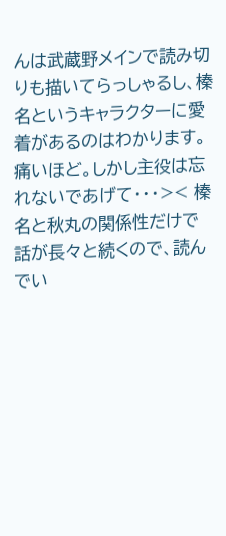んは武蔵野メインで読み切りも描いてらっしゃるし、榛名というキャラクターに愛着があるのはわかります。痛いほど。しかし主役は忘れないであげて・・・>< 榛名と秋丸の関係性だけで話が長々と続くので、読んでい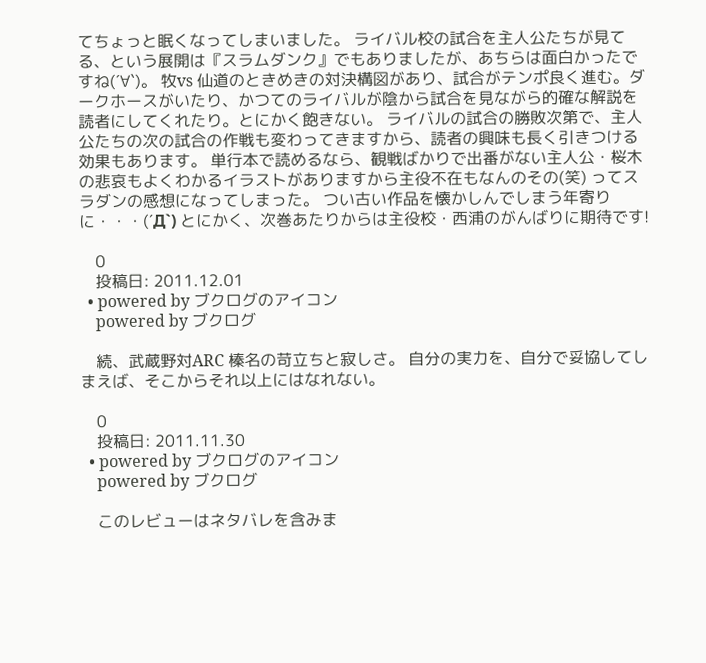てちょっと眠くなってしまいました。 ライバル校の試合を主人公たちが見てる、という展開は『スラムダンク』でもありましたが、あちらは面白かったですね(´∀`)。 牧vs 仙道のときめきの対決構図があり、試合がテンポ良く進む。ダークホースがいたり、かつてのライバルが陰から試合を見ながら的確な解説を読者にしてくれたり。とにかく飽きない。 ライバルの試合の勝敗次第で、主人公たちの次の試合の作戦も変わってきますから、読者の興味も長く引きつける効果もあります。 単行本で読めるなら、観戦ばかりで出番がない主人公・桜木の悲哀もよくわかるイラストがありますから主役不在もなんのその(笑) ってスラダンの感想になってしまった。 つい古い作品を懐かしんでしまう年寄りに・・・(´Д`) とにかく、次巻あたりからは主役校・西浦のがんばりに期待です!

    0
    投稿日: 2011.12.01
  • powered by ブクログのアイコン
    powered by ブクログ

    続、武蔵野対ARC 榛名の苛立ちと寂しさ。 自分の実力を、自分で妥協してしまえば、そこからそれ以上にはなれない。

    0
    投稿日: 2011.11.30
  • powered by ブクログのアイコン
    powered by ブクログ

    このレビューはネタバレを含みま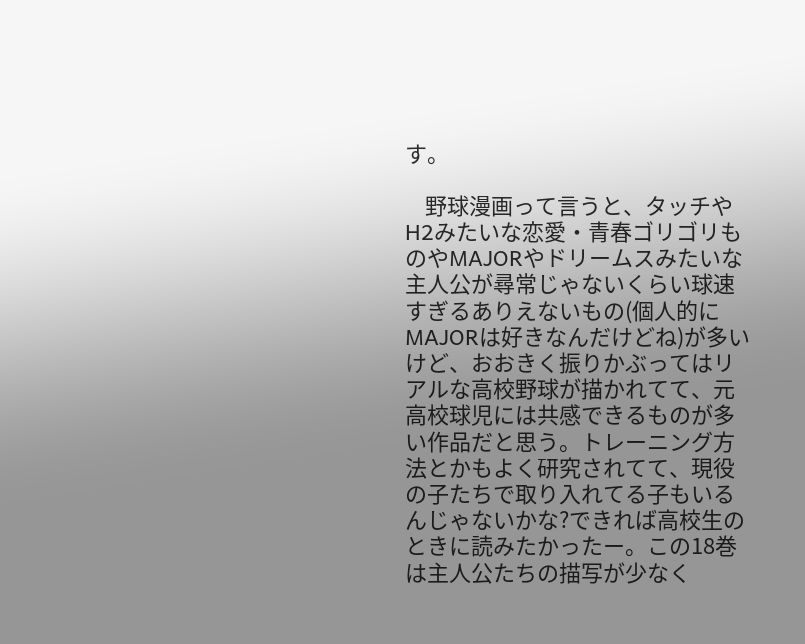す。

    野球漫画って言うと、タッチやH2みたいな恋愛・青春ゴリゴリものやMAJORやドリームスみたいな主人公が尋常じゃないくらい球速すぎるありえないもの(個人的にMAJORは好きなんだけどね)が多いけど、おおきく振りかぶってはリアルな高校野球が描かれてて、元高校球児には共感できるものが多い作品だと思う。トレーニング方法とかもよく研究されてて、現役の子たちで取り入れてる子もいるんじゃないかな?できれば高校生のときに読みたかったー。この18巻は主人公たちの描写が少なく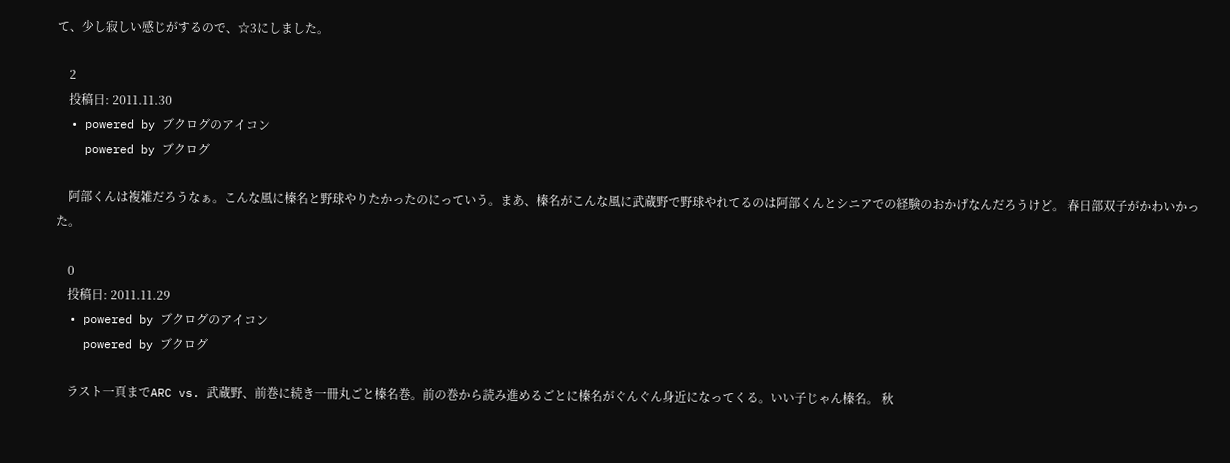て、少し寂しい感じがするので、☆3にしました。

    2
    投稿日: 2011.11.30
  • powered by ブクログのアイコン
    powered by ブクログ

    阿部くんは複雑だろうなぁ。こんな風に榛名と野球やりたかったのにっていう。まあ、榛名がこんな風に武蔵野で野球やれてるのは阿部くんとシニアでの経験のおかげなんだろうけど。 春日部双子がかわいかった。

    0
    投稿日: 2011.11.29
  • powered by ブクログのアイコン
    powered by ブクログ

    ラスト一頁までARC vs. 武蔵野、前巻に続き一冊丸ごと榛名巻。前の巻から読み進めるごとに榛名がぐんぐん身近になってくる。いい子じゃん榛名。 秋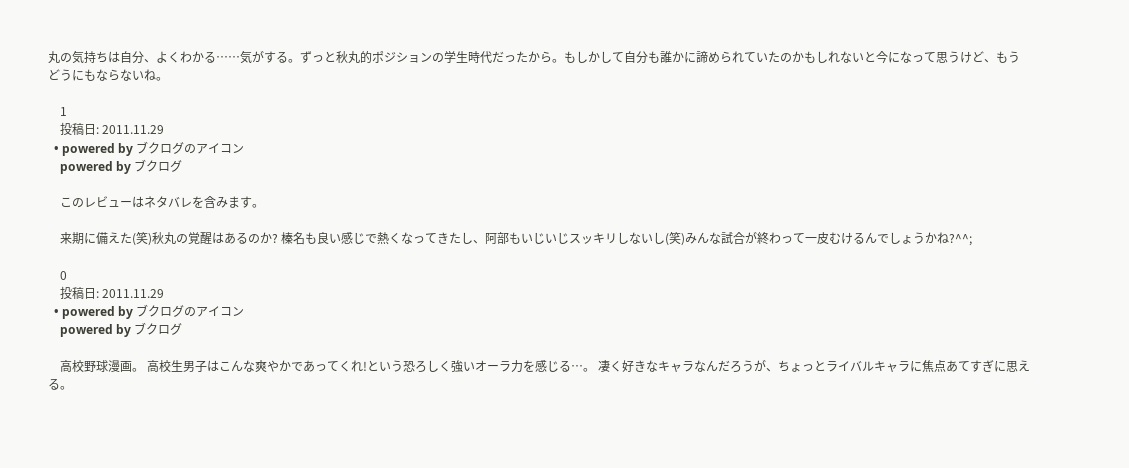丸の気持ちは自分、よくわかる……気がする。ずっと秋丸的ポジションの学生時代だったから。もしかして自分も誰かに諦められていたのかもしれないと今になって思うけど、もうどうにもならないね。

    1
    投稿日: 2011.11.29
  • powered by ブクログのアイコン
    powered by ブクログ

    このレビューはネタバレを含みます。

    来期に備えた(笑)秋丸の覚醒はあるのか? 榛名も良い感じで熱くなってきたし、阿部もいじいじスッキリしないし(笑)みんな試合が終わって一皮むけるんでしょうかね?^^;

    0
    投稿日: 2011.11.29
  • powered by ブクログのアイコン
    powered by ブクログ

    高校野球漫画。 高校生男子はこんな爽やかであってくれ!という恐ろしく強いオーラ力を感じる…。 凄く好きなキャラなんだろうが、ちょっとライバルキャラに焦点あてすぎに思える。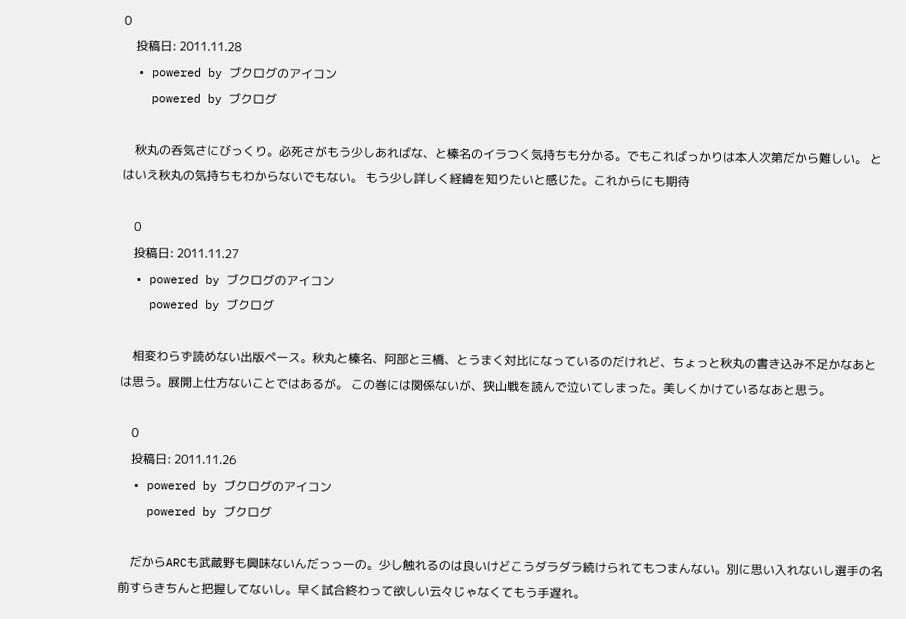0
    投稿日: 2011.11.28
  • powered by ブクログのアイコン
    powered by ブクログ

    秋丸の呑気さにびっくり。必死さがもう少しあればな、と榛名のイラつく気持ちも分かる。でもこればっかりは本人次第だから難しい。 とはいえ秋丸の気持ちもわからないでもない。 もう少し詳しく経緯を知りたいと感じた。これからにも期待

    0
    投稿日: 2011.11.27
  • powered by ブクログのアイコン
    powered by ブクログ

    相変わらず読めない出版ペース。秋丸と榛名、阿部と三橋、とうまく対比になっているのだけれど、ちょっと秋丸の書き込み不足かなあとは思う。展開上仕方ないことではあるが。 この巻には関係ないが、狭山戦を読んで泣いてしまった。美しくかけているなあと思う。

    0
    投稿日: 2011.11.26
  • powered by ブクログのアイコン
    powered by ブクログ

    だからARCも武蔵野も興味ないんだっっーの。少し触れるのは良いけどこうダラダラ続けられてもつまんない。別に思い入れないし選手の名前すらきちんと把握してないし。早く試合終わって欲しい云々じゃなくてもう手遅れ。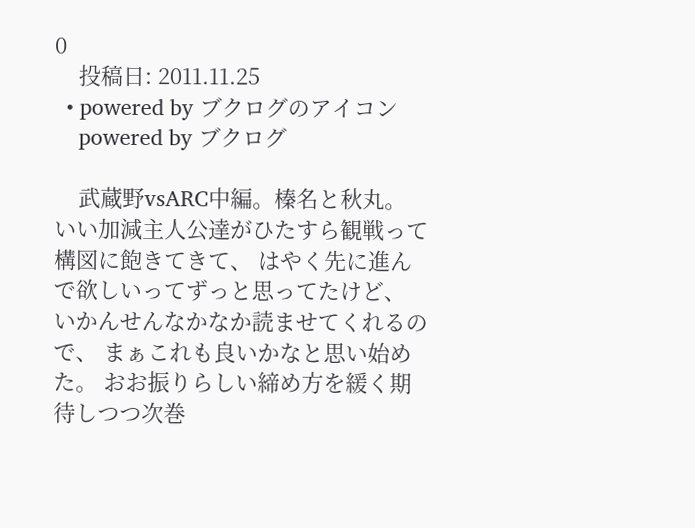0
    投稿日: 2011.11.25
  • powered by ブクログのアイコン
    powered by ブクログ

    武蔵野vsARC中編。榛名と秋丸。 いい加減主人公達がひたすら観戦って構図に飽きてきて、 はやく先に進んで欲しいってずっと思ってたけど、 いかんせんなかなか読ませてくれるので、 まぁこれも良いかなと思い始めた。 おお振りらしい締め方を緩く期待しつつ次巻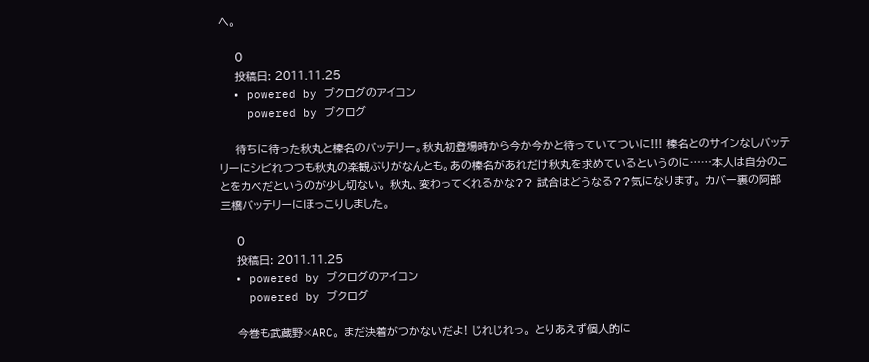へ。

    0
    投稿日: 2011.11.25
  • powered by ブクログのアイコン
    powered by ブクログ

    待ちに待った秋丸と榛名のバッテリー。秋丸初登場時から今か今かと待っていてついに!!! 榛名とのサインなしバッテリーにシビれつつも秋丸の楽観ぶりがなんとも。あの榛名があれだけ秋丸を求めているというのに……本人は自分のことをカベだというのが少し切ない。 秋丸、変わってくれるかな?? 試合はどうなる??気になります。 カバー裏の阿部三橋バッテリーにほっこりしました。

    0
    投稿日: 2011.11.25
  • powered by ブクログのアイコン
    powered by ブクログ

    今巻も武蔵野×ARC。 まだ決着がつかないだよ! じれじれっ。 とりあえず個人的に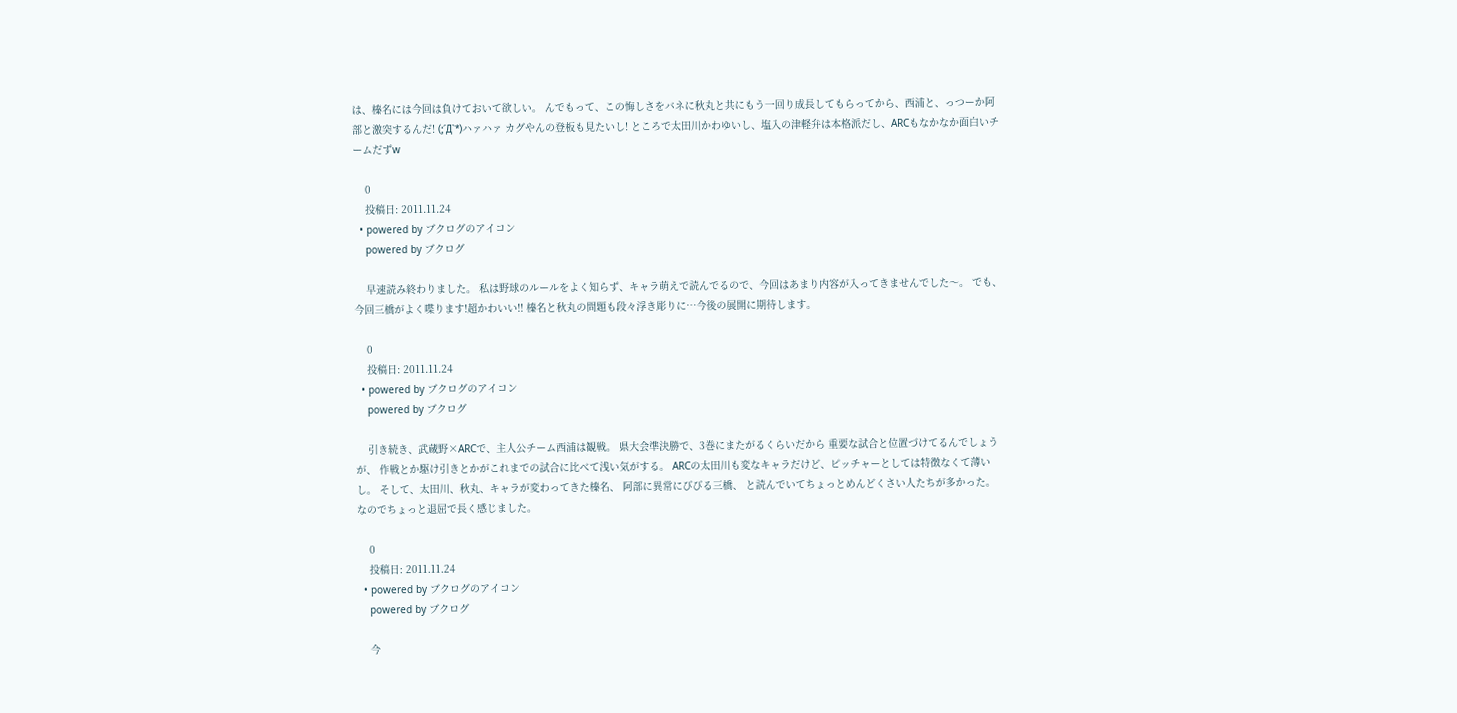は、榛名には今回は負けておいて欲しい。 んでもって、この悔しさをバネに秋丸と共にもう一回り成長してもらってから、西浦と、っつーか阿部と激突するんだ! (;´Д`*)ハァハァ カグやんの登板も見たいし! ところで太田川かわゆいし、塩入の津軽弁は本格派だし、ARCもなかなか面白いチームだずw

    0
    投稿日: 2011.11.24
  • powered by ブクログのアイコン
    powered by ブクログ

    早速読み終わりました。 私は野球のルールをよく知らず、キャラ萌えで読んでるので、今回はあまり内容が入ってきませんでした〜。 でも、今回三橋がよく喋ります!超かわいい!! 榛名と秋丸の問題も段々浮き彫りに…今後の展開に期待します。

    0
    投稿日: 2011.11.24
  • powered by ブクログのアイコン
    powered by ブクログ

    引き続き、武蔵野×ARCで、主人公チーム西浦は観戦。 県大会準決勝で、3巻にまたがるくらいだから 重要な試合と位置づけてるんでしょうが、 作戦とか駆け引きとかがこれまでの試合に比べて浅い気がする。 ARCの太田川も変なキャラだけど、ピッチャーとしては特徴なくて薄いし。 そして、太田川、秋丸、キャラが変わってきた榛名、 阿部に異常にびびる三橋、 と読んでいてちょっとめんどくさい人たちが多かった。 なのでちょっと退屈で長く感じました。

    0
    投稿日: 2011.11.24
  • powered by ブクログのアイコン
    powered by ブクログ

    今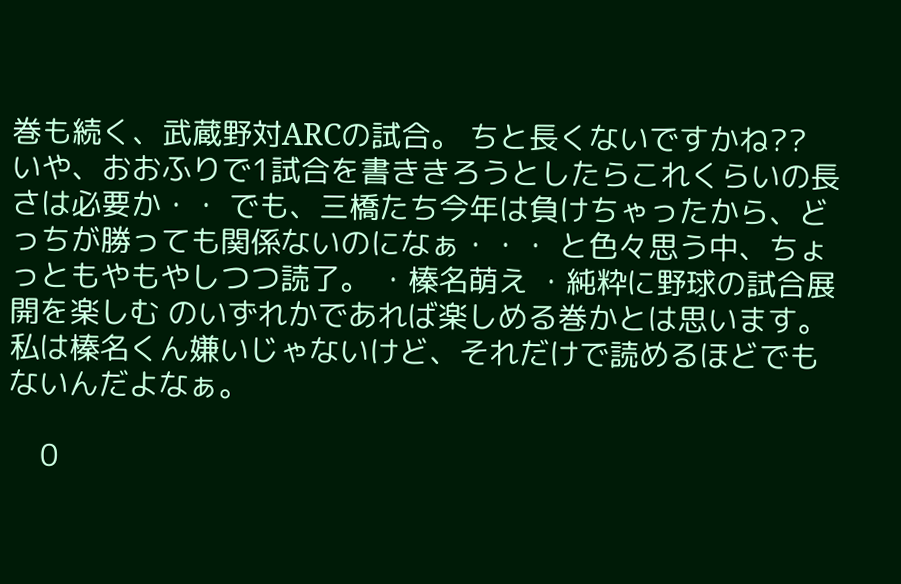巻も続く、武蔵野対ARCの試合。 ちと長くないですかね?? いや、おおふりで1試合を書ききろうとしたらこれくらいの長さは必要か・・ でも、三橋たち今年は負けちゃったから、どっちが勝っても関係ないのになぁ・・・ と色々思う中、ちょっともやもやしつつ読了。 ・榛名萌え ・純粋に野球の試合展開を楽しむ のいずれかであれば楽しめる巻かとは思います。 私は榛名くん嫌いじゃないけど、それだけで読めるほどでもないんだよなぁ。

    0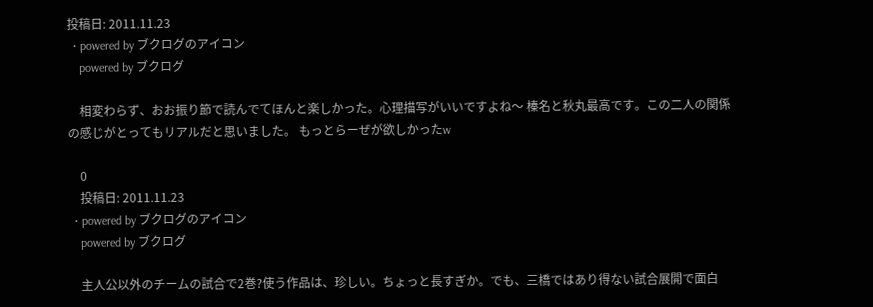投稿日: 2011.11.23
  • powered by ブクログのアイコン
    powered by ブクログ

    相変わらず、おお振り節で読んでてほんと楽しかった。心理描写がいいですよね〜 榛名と秋丸最高です。この二人の関係の感じがとってもリアルだと思いました。 もっとらーぜが欲しかったw

    0
    投稿日: 2011.11.23
  • powered by ブクログのアイコン
    powered by ブクログ

    主人公以外のチームの試合で2巻?使う作品は、珍しい。ちょっと長すぎか。でも、三橋ではあり得ない試合展開で面白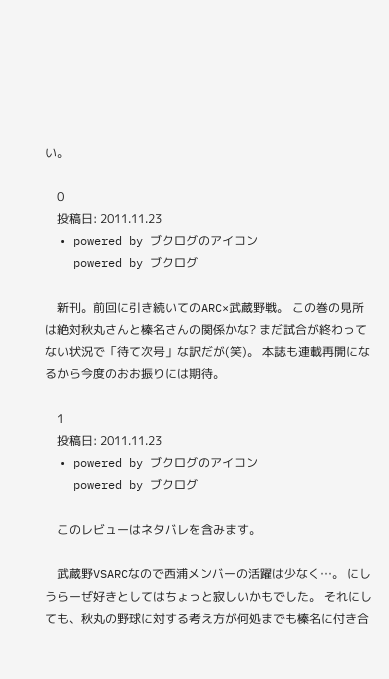い。

    0
    投稿日: 2011.11.23
  • powered by ブクログのアイコン
    powered by ブクログ

    新刊。前回に引き続いてのARC×武蔵野戦。 この巻の見所は絶対秋丸さんと榛名さんの関係かな? まだ試合が終わってない状況で「待て次号」な訳だが(笑)。 本誌も連載再開になるから今度のおお振りには期待。

    1
    投稿日: 2011.11.23
  • powered by ブクログのアイコン
    powered by ブクログ

    このレビューはネタバレを含みます。

    武蔵野VSARCなので西浦メンバーの活躍は少なく…。 にしうらーぜ好きとしてはちょっと寂しいかもでした。 それにしても、秋丸の野球に対する考え方が何処までも榛名に付き合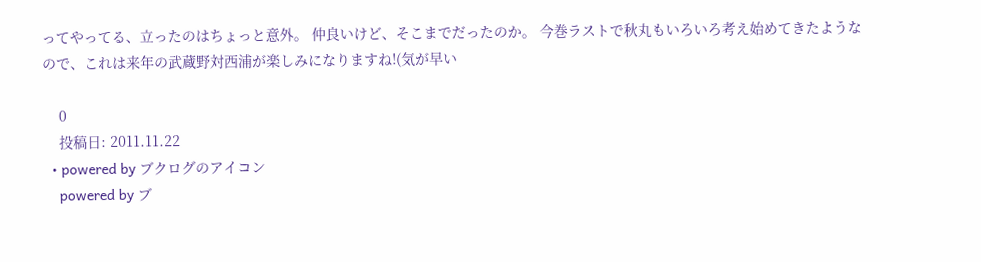ってやってる、立ったのはちょっと意外。 仲良いけど、そこまでだったのか。 今巻ラストで秋丸もいろいろ考え始めてきたようなので、これは来年の武蔵野対西浦が楽しみになりますね!(気が早い

    0
    投稿日: 2011.11.22
  • powered by ブクログのアイコン
    powered by ブ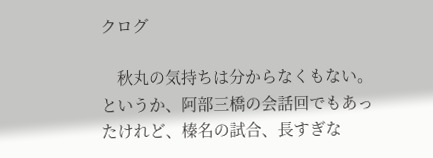クログ

    秋丸の気持ちは分からなくもない。 というか、阿部三橋の会話回でもあったけれど、榛名の試合、長すぎな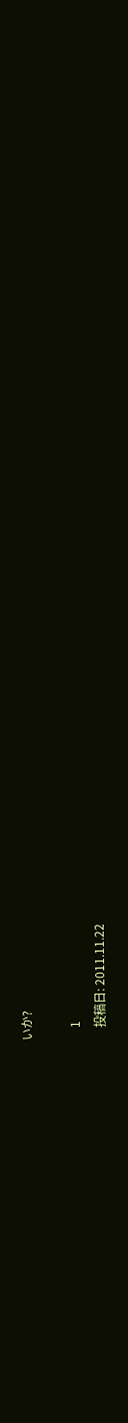いか?

    1
    投稿日: 2011.11.22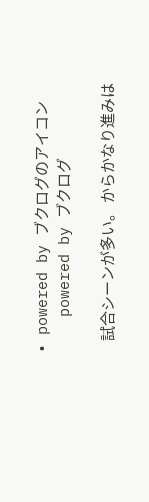• powered by ブクログのアイコン
    powered by ブクログ

    試合シーンが多い。 からかなり進みは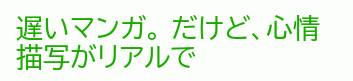遅いマンガ。 だけど、心情描写がリアルで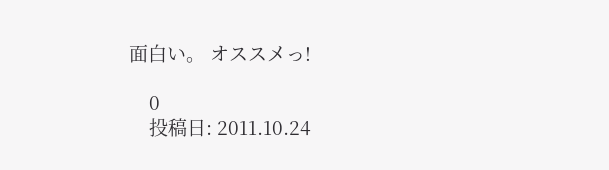面白い。 オススメっ!

    0
    投稿日: 2011.10.24